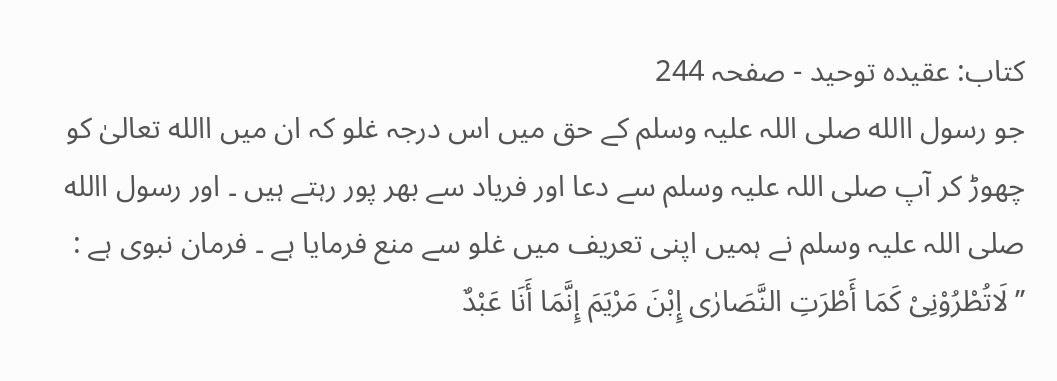کتاب: عقیدہ توحید - صفحہ 244
جو رسول االله صلی اللہ علیہ وسلم کے حق میں اس درجہ غلو کہ ان میں االله تعالیٰ کو چھوڑ کر آپ صلی اللہ علیہ وسلم سے دعا اور فریاد سے بھر پور رہتے ہیں ۔ اور رسول االله صلی اللہ علیہ وسلم نے ہمیں اپنی تعریف میں غلو سے منع فرمایا ہے ۔ فرمان نبوی ہے : ’’لَاتُطْرُوْنِیْ کَمَا أَطْرَتِ النَّصَارٰی إِبْنَ مَرْیَمَ إِنَّمَا أَنَا عَبْدٌ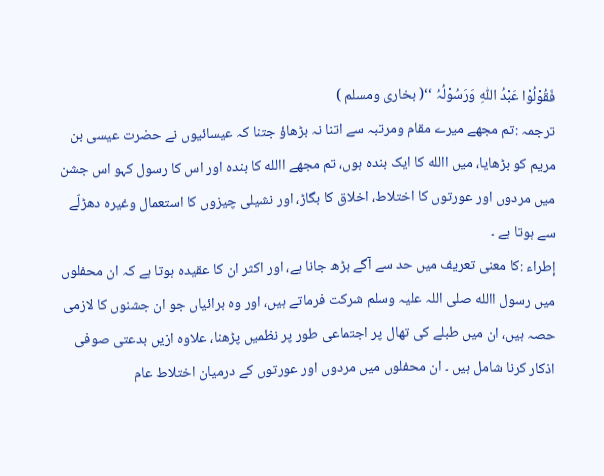فَقُوْلُوْا عَبْدُ اللّٰہِ وَرَسُوْلُہُ ‘‘( بخاری ومسلم )
ترجمہ :تم مجھے میرے مقام ومرتبہ سے اتنا نہ بڑھاؤ جتنا کہ عیسائیوں نے حضرت عیسی بن مریم کو بڑھایا، میں االله کا ایک بندہ ہوں، تم مجھے االله کا بندہ اور اس کا رسول کہو اس جشن میں مردوں اور عورتوں کا اختلاط، اخلاق کا بگاڑ، اور نشیلی چیزوں کا استعمال وغیرہ دھڑلّے سے ہوتا ہے ۔
إطراء :کا معنی تعریف میں حد سے آگے بڑھ جانا ہے، اور اکثر ان کا عقیدہ ہوتا ہے کہ ان محفلوں میں رسول االله صلی اللہ علیہ وسلم شرکت فرماتے ہیں، اور وہ برائیاں جو ان جشنوں کا لازمی حصہ ہیں، ان میں طبلے کی تھال پر اجتماعی طور پر نظمیں پڑھنا، علاوہ ازیں بدعتی صوفی اذکار کرنا شامل ہیں ۔ ان محفلوں میں مردوں اور عورتوں کے درمیان اختلاط عام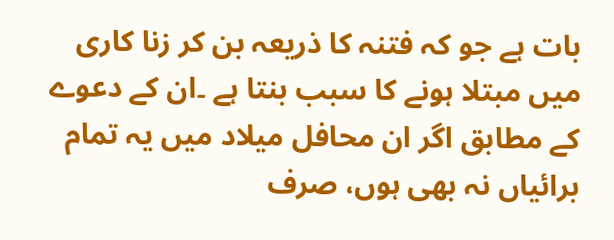بات ہے جو کہ فتنہ کا ذریعہ بن کر زنا کاری میں مبتلا ہونے کا سبب بنتا ہے ۔ان کے دعوے کے مطابق اگر ان محافل میلاد میں یہ تمام برائیاں نہ بھی ہوں، صرف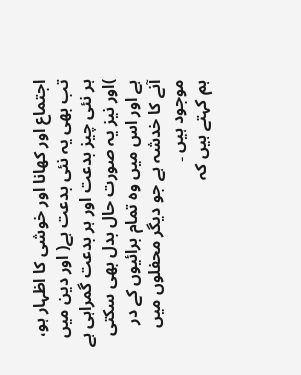اجتماع اور کھانا اور خوشی کا اظہار ہو، تب بھی یہ نئی بدعت ہے( اور دین میں ہر نئی چیز بدعت اور ہر بدعت گمراہی ہے )اور نیز یہ صورت حال بدل بھی سکتی ہے اور اس میں وہ تمام برائیوں کے در آنے کا خدشہ ہے جو دیگر محفلوں میں موجود ہیں ۔
ہم کہتے ہیں کہ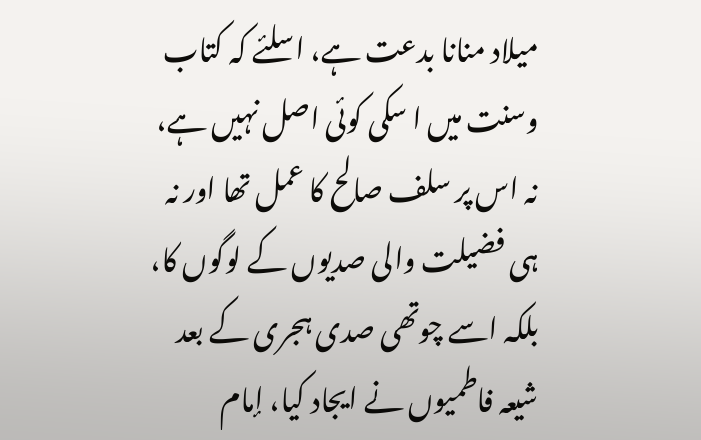میلاد منانا بدعت ہے، اسلئے کہ کتاب وسنت میں ا سکی کوئی اصل نہیں ہے، نہ اس پر سلف صالح کا عمل تھا اور نہ ہی فضیلت والی صدیوں کے لوگوں کا، بلکہ اسے چوتھی صدی ہجری کے بعد شیعہ فاطمیوں نے ایجاد کیا، إمام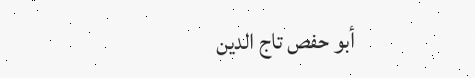أبو حفص تاج الدین